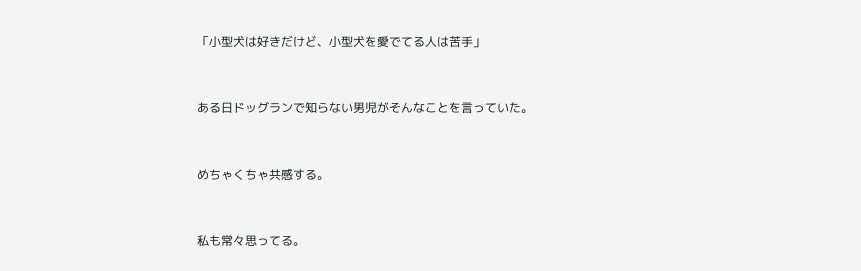「小型犬は好きだけど、小型犬を愛でてる人は苦手」


ある日ドッグランで知らない男児がそんなことを言っていた。


めちゃくちゃ共感する。


私も常々思ってる。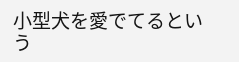小型犬を愛でてるという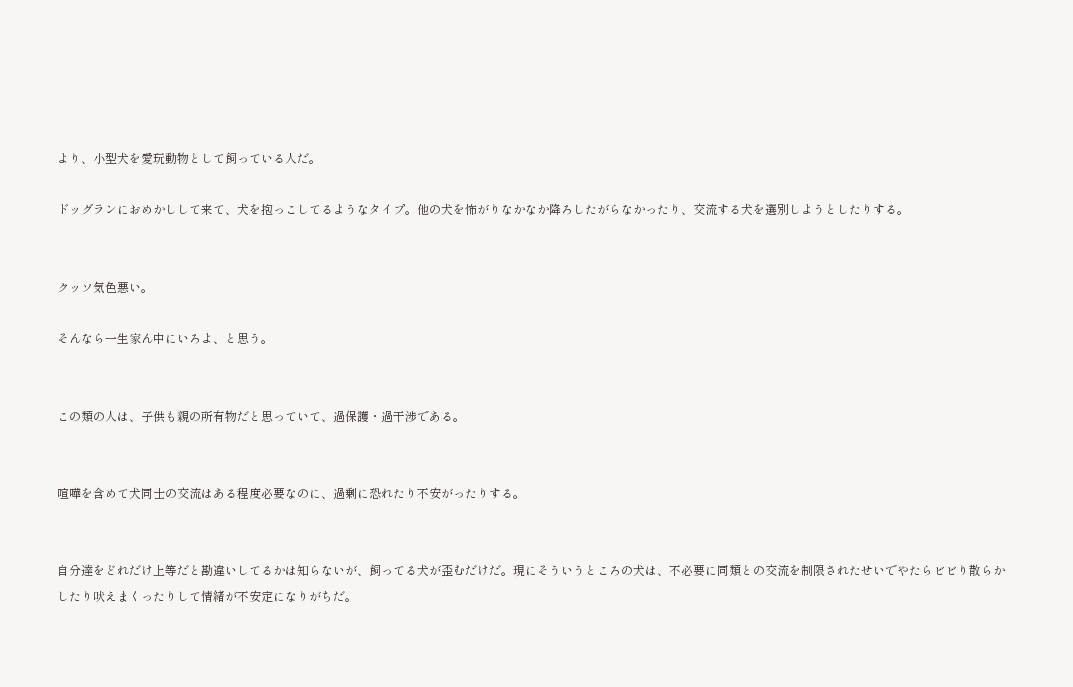より、小型犬を愛玩動物として飼っている人だ。

ドッグランにおめかしして来て、犬を抱っこしてるようなタイプ。他の犬を怖がりなかなか降ろしたがらなかったり、交流する犬を選別しようとしたりする。


クッソ気色悪い。

そんなら一生家ん中にいろよ、と思う。


この類の人は、子供も親の所有物だと思っていて、過保護・過干渉である。


喧嘩を含めて犬同士の交流はある程度必要なのに、過剰に恐れたり不安がったりする。


自分達をどれだけ上等だと勘違いしてるかは知らないが、飼ってる犬が歪むだけだ。現にそういうところの犬は、不必要に同類との交流を制限されたせいでやたらビビり散らかしたり吠えまくったりして情緒が不安定になりがちだ。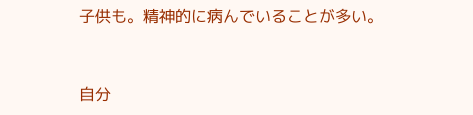子供も。精神的に病んでいることが多い。


自分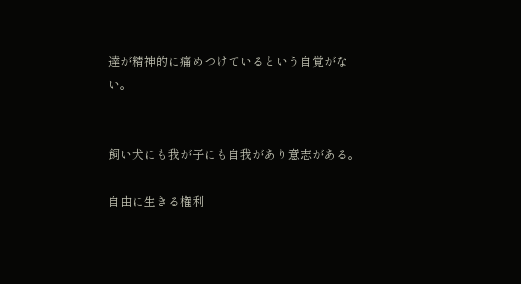達が精神的に痛めつけているという自覚がない。


飼い犬にも我が子にも自我があり意志がある。

自由に生きる権利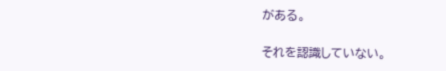がある。

それを認識していない。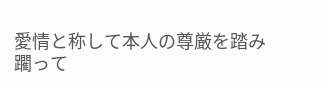愛情と称して本人の尊厳を踏み躙って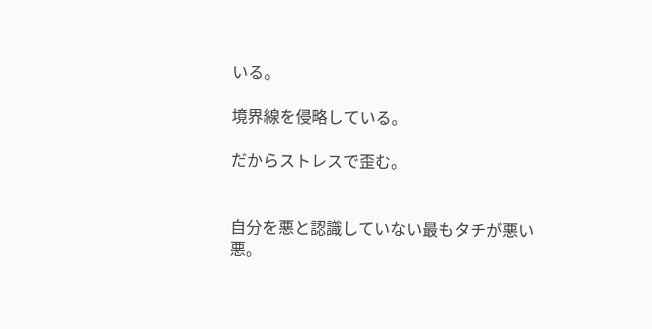いる。

境界線を侵略している。

だからストレスで歪む。


自分を悪と認識していない最もタチが悪い悪。